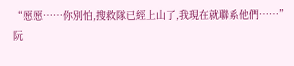“愿愿……你別怕,搜救隊已經上山了,我現在就聯系他們……”
阮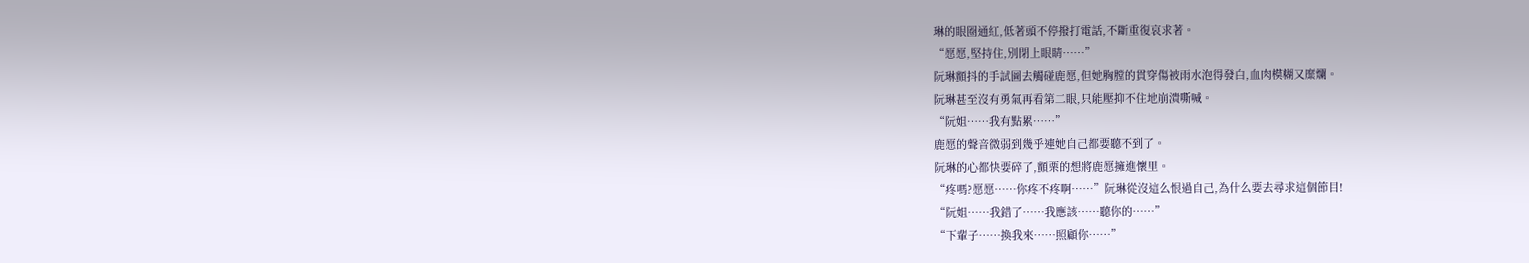琳的眼圈通紅,低著頭不停撥打電話,不斷重復哀求著。
“愿愿,堅持住,別閉上眼睛……”
阮琳顫抖的手試圖去觸碰鹿愿,但她胸膛的貫穿傷被雨水泡得發白,血肉模糊又糜爛。
阮琳甚至沒有勇氣再看第二眼,只能壓抑不住地崩潰嘶喊。
“阮姐……我有點累……”
鹿愿的聲音微弱到幾乎連她自己都要聽不到了。
阮琳的心都快要碎了,顫栗的想將鹿愿擁進懷里。
“疼嗎?愿愿……你疼不疼啊……”阮琳從沒這么恨過自己,為什么要去尋求這個節目!
“阮姐……我錯了……我應該……聽你的……”
“下輩子……換我來……照顧你……”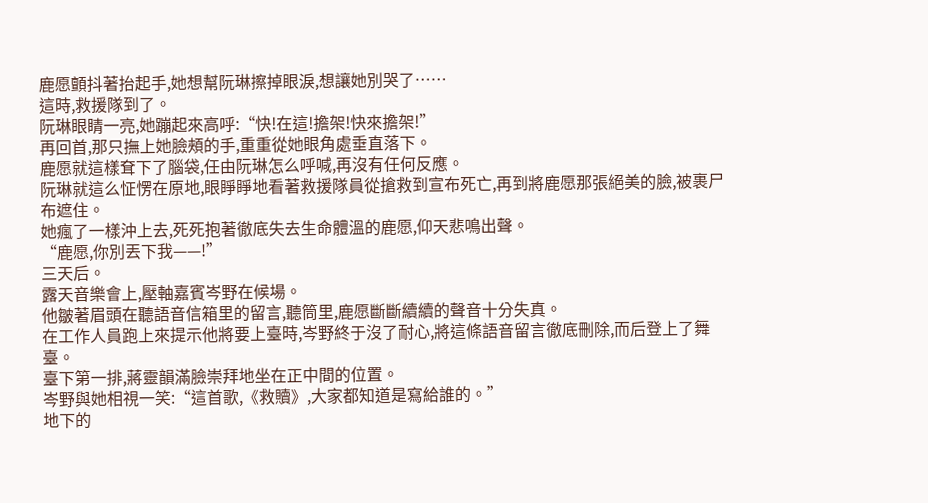鹿愿顫抖著抬起手,她想幫阮琳擦掉眼淚,想讓她別哭了……
這時,救援隊到了。
阮琳眼睛一亮,她蹦起來高呼:“快!在這!擔架!快來擔架!”
再回首,那只撫上她臉頰的手,重重從她眼角處垂直落下。
鹿愿就這樣耷下了腦袋,任由阮琳怎么呼喊,再沒有任何反應。
阮琳就這么怔愣在原地,眼睜睜地看著救援隊員從搶救到宣布死亡,再到將鹿愿那張絕美的臉,被裹尸布遮住。
她瘋了一樣沖上去,死死抱著徹底失去生命體溫的鹿愿,仰天悲鳴出聲。
“鹿愿,你別丟下我——!”
三天后。
露天音樂會上,壓軸嘉賓岑野在候場。
他皺著眉頭在聽語音信箱里的留言,聽筒里,鹿愿斷斷續續的聲音十分失真。
在工作人員跑上來提示他將要上臺時,岑野終于沒了耐心,將這條語音留言徹底刪除,而后登上了舞臺。
臺下第一排,蔣靈韻滿臉崇拜地坐在正中間的位置。
岑野與她相視一笑:“這首歌,《救贖》,大家都知道是寫給誰的。”
地下的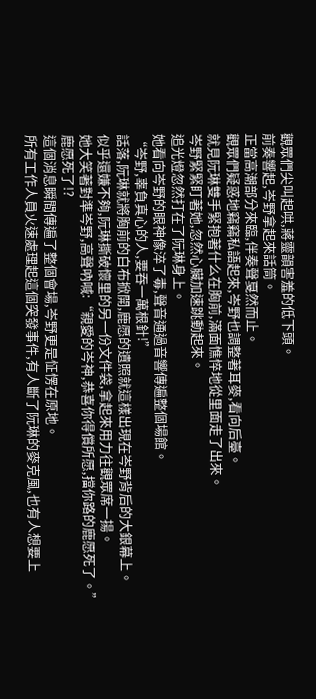觀眾們尖叫起哄,蔣靈韻害羞的低下頭。
前奏響起,岑野拿起來話筒。
正當高潮部分來臨,伴奏聲戛然而止。
觀眾們疑惑地竊竊私語起來,岑野也調整著耳麥,看向后臺。
就見阮琳雙手緊抱著什么在胸前,滿面憔悴地從里面走了出來。
岑野緊緊盯著她,忽然心臟加速跳動起來。
追光燈忽然打在了阮琳身上。
她看向岑野的眼神像淬了毒,聲音通過音響傳遍整個場館。
“岑野,辜負真心的人,要吞一萬根針!”
話落,阮琳就將胸前的白布掀開,鹿愿的遺照就這樣出現在岑野背后的大銀幕上。
似乎還嫌不夠,阮琳撕破懷里的另一份文件袋,拿起來用力往觀眾席一揚。
她大笑著對準岑野,高聲吶喊:“親愛的岑神,恭喜你得償所愿,擋你路的鹿愿死了。”
鹿愿死了!?
這個消息瞬間傳遍了整個會場,岑野更是怔愣在原地。
所有工作人員火速處理起這個突發事件,有人斷了阮琳的麥克風,也有人想要上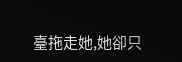臺拖走她,她卻只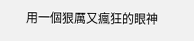用一個狠厲又瘋狂的眼神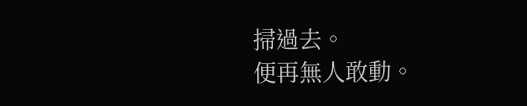掃過去。
便再無人敢動。